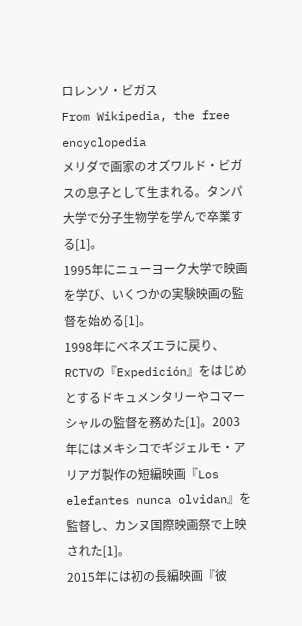ロレンソ・ビガス
From Wikipedia, the free encyclopedia
メリダで画家のオズワルド・ビガスの息子として生まれる。タンパ大学で分子生物学を学んで卒業する[1]。
1995年にニューヨーク大学で映画を学び、いくつかの実験映画の監督を始める[1]。
1998年にベネズエラに戻り、RCTVの『Expedición』をはじめとするドキュメンタリーやコマーシャルの監督を務めた[1]。2003年にはメキシコでギジェルモ・アリアガ製作の短編映画『Los elefantes nunca olvidan』を監督し、カンヌ国際映画祭で上映された[1]。
2015年には初の長編映画『彼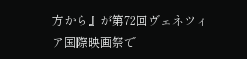方から』が第72回ヴェネツィア国際映画祭で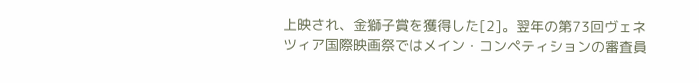上映され、金獅子賞を獲得した[2]。翌年の第73回ヴェネツィア国際映画祭ではメイン・コンペティションの審査員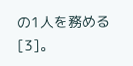の1人を務める[3]。